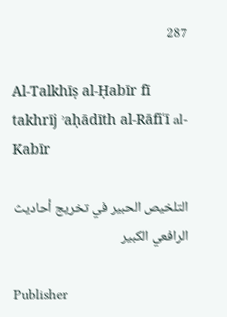287

Al-Talkhīṣ al-Ḥabīr fī takhrīj ʾaḥādīth al-Rāfiʿī al-Kabīr

التلخيص الحبير في تخريج أحاديث الرافعي الكبير

Publisher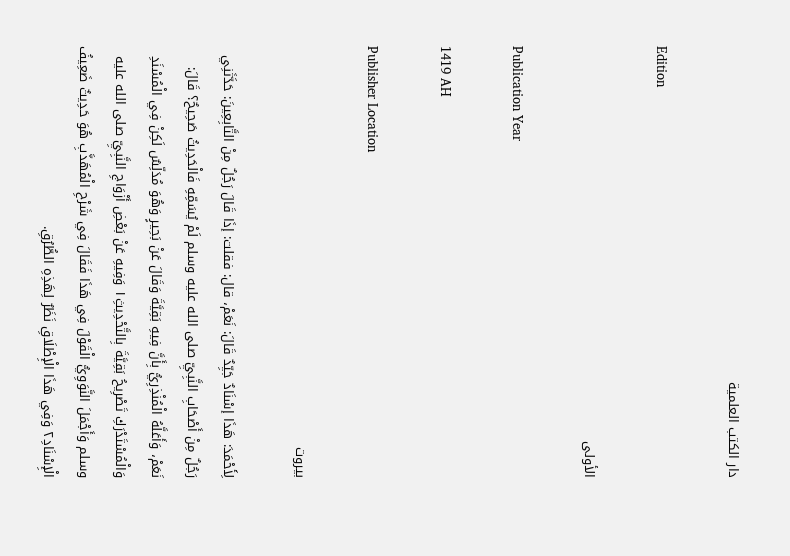دار الكتب العلمية

Edition

الأولى

Publication Year

1419 AH

Publisher Location

بيروت

لِأَحْمَدَ: هَذَا إسْنَادٌ جَيِّدٌ قَالَ: نَعَمْ، قال: فقلت: إذَا قَالَ رَجُلٌ مِنْ التَّابِعِينَ: حَدَّثَنِي رَجُلٌ مِنْ أَصْحَابِ النَّبِيِّ صلى الله عليه وسلم لَمْ يُسَمِّهِ فَالْحَدِيثُ صَحِيحٌ؟ قَالَ: نَعَمْ، وَأَعَلَّهُ الْمُنْذِرِيُّ بِأَنَّ فِيهِ بَقِيَّةَ وَقَالَ عَنْ بَحِيرٍ وَهُوَ مُدَلِّسٌ لَكِنْ فِي الْمُسْنَدِ وَالْمُسْتَدْرَكِ تَصْرِيحُ بَقِيَّةَ بِالتَّحْدِيثِ١ وَفِيهِ عَنْ بَعْضِ أَزْوَاجِ النَّبِيِّ صلى الله عليه وسلم وَأَجْمَلَ النَّوَوِيُّ الْقَوْلَ فِي هَذَا فَقَالَ فِي شَرْحِ الْمُهَذَّبِ هُوَ حَدِيثٌ ضَعِيفُ الْإِسْنَادِ٢ وَفِي هَذَا الْإِطْلَاقِ نَظَرٌ لِهَذِهِ الطُّرُقِ.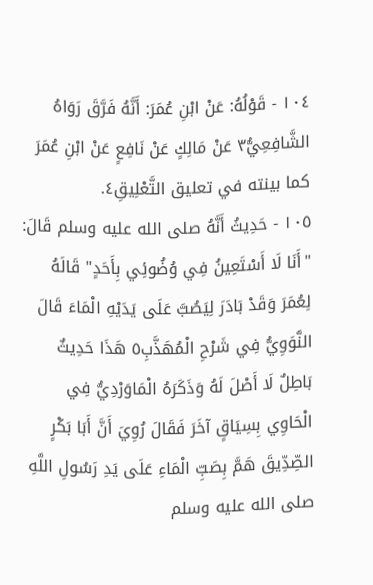١٠٤ - قَوْلُهُ: عَنْ ابْنِ عُمَرَ: أَنَّهُ فَرَّقَ رَوَاهُ الشَّافِعِيُّ٣ عَنْ مَالِكٍ عَنْ نَافِعٍ عَنْ ابْنِ عُمَرَ كما بينته في تعليق التَّعْلِيقِ٤.
١٠٥ - حَدِيثُ أَنَّهُ صلى الله عليه وسلم قَالَ: "أَنَا لَا أَسْتَعِينُ فِي وُضُوئِي بِأَحَدٍ" قَالَهُ لِعُمَرَ وَقَدْ بَادَرَ لِيَصُبَّ عَلَى يَدَيْهِ الْمَاءَ قَالَ النَّوَوِيُّ فِي شَرْحِ الْمُهَذَّبِ٥ هَذَا حَدِيثٌ بَاطِلٌ لَا أَصْلَ لَهُ وَذَكَرَهُ الْمَاوَرْدِيُّ فِي الْحَاوِي بِسِيَاقٍ آخَرَ فَقَالَ رُوِيَ أَنَّ أَبَا بَكْرٍ الصِّدِّيقَ هَمَّ بِصَبِّ الْمَاءِ عَلَى يَدِ رَسُولِ اللَّهِ صلى الله عليه وسلم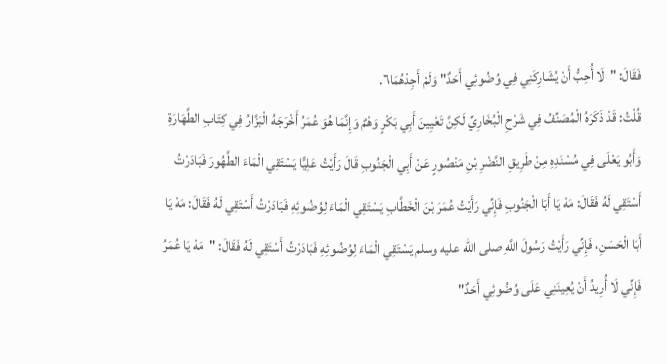فَقَالَ: "لَا أُحِبُّ أَنْ يُشَارِكَنِي فِي وُضُوئِي أَحَدٌ" وَلَمْ أَجِدْهُمَا٦.
قُلْتُ: قَدْ ذَكَرَهُ الْمُصَنِّفُ فِي شَرْحِ الْبُخَارِيِّ لَكِنَّ تَعْيِينَ أَبِي بَكْرٍ وَهْمٌ وَإِنَّمَا هُوَ عُمَرُ أَخْرَجَهُ الْبَزَّارُ فِي كِتَابِ الطَّهَارَةِ وَأَبُو يَعْلَى فِي مُسْنَدِهِ مِنْ طَرِيقِ النَّضْرِ بْنِ مَنْصُورٍ عَنْ أَبِي الْجَنُوبِ قَالَ رَأَيْتُ عَلِيًّا يَسْتَقِي الْمَاءَ الطَّهُورَ فَبَادَرْتُ أَسْتَقِي لَهُ فَقَالَ: مَهْ يَا أَبَا الْجَنُوبِ فَإِنِّي رَأَيْتُ عُمَرَ بْنَ الْخَطَّابِ يَسْتَقِي الْمَاءَ لِوُضُوئِهِ فَبَادَرْتُ أَسْتَقِي لَهُ فَقَالَ: مَهْ يَا أَبَا الْحَسَنِ، فَإِنِّي رَأَيْتُ رَسُولَ اللَّهِ صلى الله عليه وسلم يَسْتَقِي الْمَاءَ لِوُضُوئِهِ فَبَادَرْتُ أَسْتَقِي لَهُ فَقَالَ: "مَهْ يَا عُمَرُ فَإِنِّي لَا أُرِيدُ أَنْ يُعِينَنِي عَلَى وُضُوئِي أَحَدٌ"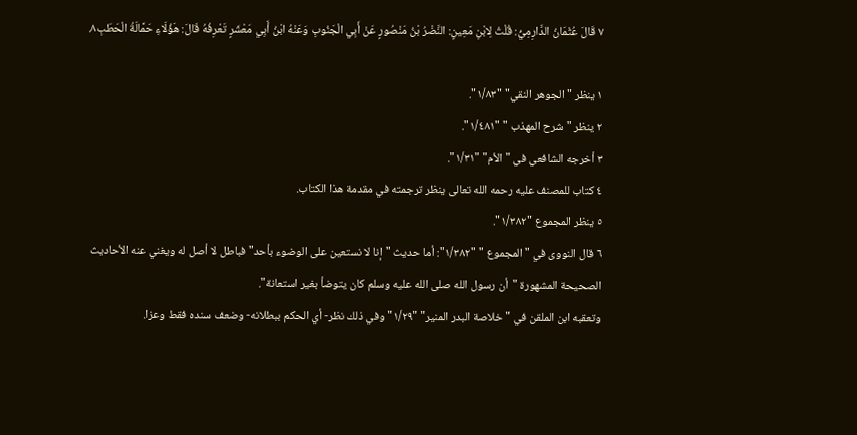٧ قَالَ عُثْمَانُ الدَّارِمِيُّ: قُلْتُ لِابْنِ مَعِينٍ: النَّضْرُ بْنُ مَنْصُورٍ عَنْ أَبِي الْجَنُوبِ وَعَنْهُ ابْنُ أَبِي مَعْشَرٍ تَعْرِفُهُ قَالَ: هَؤُلَاءِ حَمَّالَةُ الْحَطَبِ٨.

١ ينظر " الجوهر النقي" "١/٨٣".
٢ ينظر "شرح المهذب " "١/٤٨١".
٣ أخرجه الشافعي في " الأم" "١/٣١".
٤ كتاب للمصنف عليه رحمه الله تعالى ينظر ترجمته في مقدمة هذا الكتاب.
٥ ينظر المجموع "١/٣٨٢".
٦ قال النووى في "المجموع " "١/٣٨٢": أما حديث "إنا لا نستعين على الوضوء بأحد" فباطل لا أصل له ويغني عنه الأحاديث الصحيحة المشهورة "أن رسول الله صلى الله عليه وسلم كان يتوضأ بغير استعانة".
وتعقبه ابن الملقن في "خلاصة البدر المنير" "١/٢٩" وفي ذلك نظر- أي الحكم ببطلانه- وضعف سنده فقط وعزا.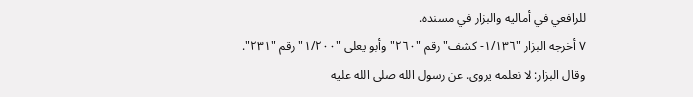للرافعي في أماليه والبزار في مسنده.
٧ أخرجه البزار "١/١٣٦- كشف" رقم "٢٦٠" وأبو يعلى "١/٢٠٠" رقم "٢٣١".
وقال البزار: لا نعلمه يروى. عن رسول الله صلى الله عليه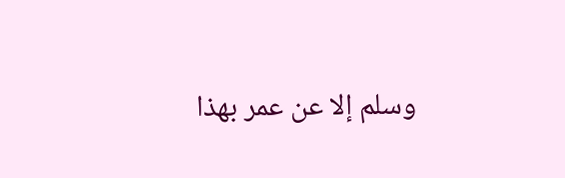وسلم إلا عن عمر بهذا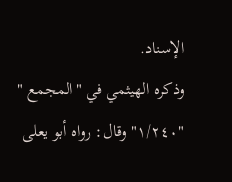الإسناد.
وذكره الهيثمي في "المجمع " "١/٢٤٠" وقال: رواه أبو يعلى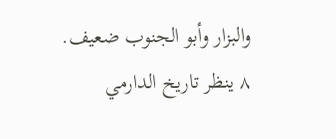والبزار وأبو الجنوب ضعيف.
٨ ينظر تاريخ الدارمي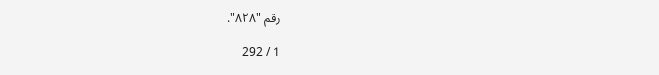رقم "٨٢٨".

1 / 292